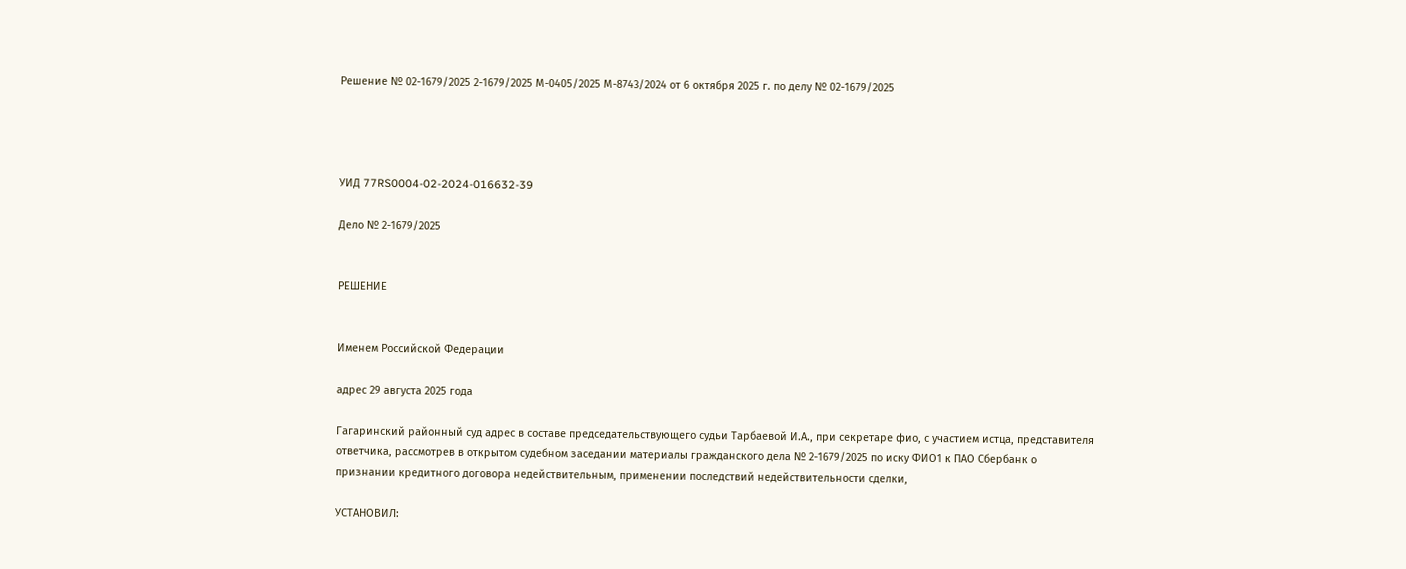Решение № 02-1679/2025 2-1679/2025 М-0405/2025 М-8743/2024 от 6 октября 2025 г. по делу № 02-1679/2025




УИД 77RS0004-02-2024-016632-39

Дело № 2-1679/2025


РЕШЕНИЕ


Именем Российской Федерации

адрес 29 августа 2025 года

Гагаринский районный суд адрес в составе председательствующего судьи Тарбаевой И.А., при секретаре фио, с участием истца, представителя ответчика, рассмотрев в открытом судебном заседании материалы гражданского дела № 2-1679/2025 по иску ФИО1 к ПАО Сбербанк о признании кредитного договора недействительным, применении последствий недействительности сделки,

УСТАНОВИЛ: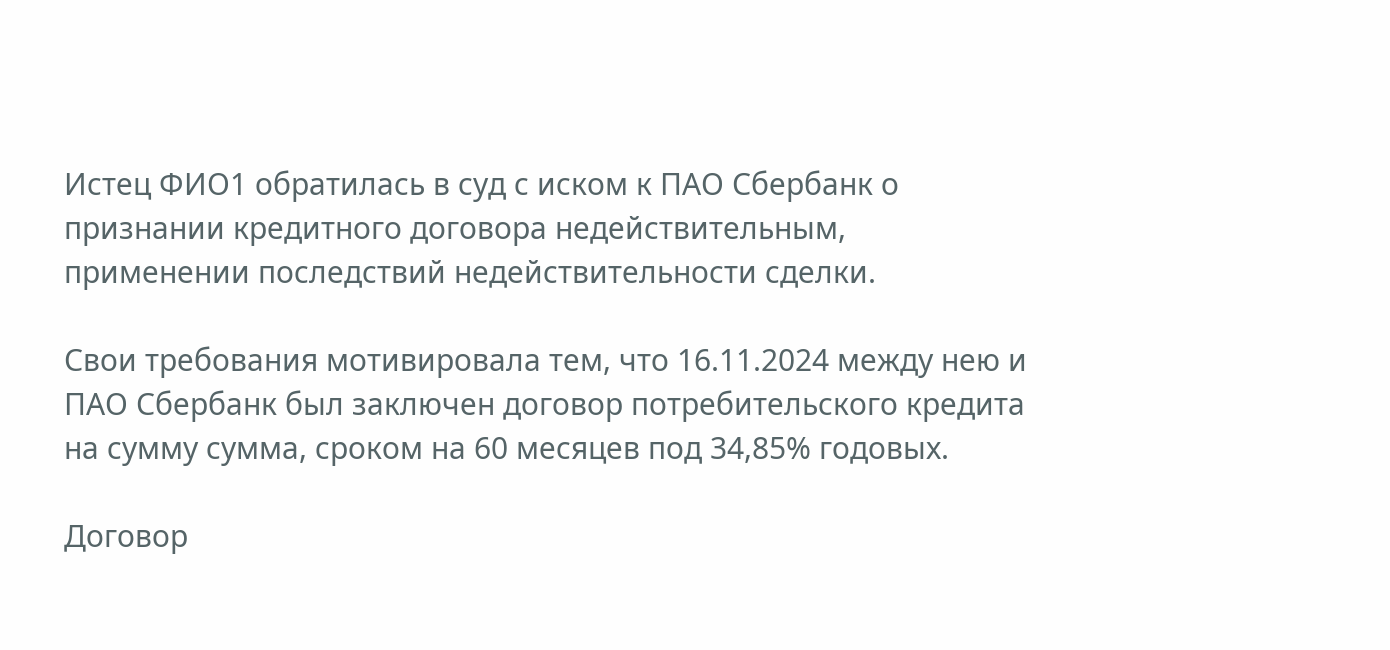Истец ФИО1 обратилась в суд с иском к ПАО Сбербанк о признании кредитного договора недействительным, применении последствий недействительности сделки.

Свои требования мотивировала тем, что 16.11.2024 между нею и ПАО Сбербанк был заключен договор потребительского кредита на сумму сумма, сроком на 60 месяцев под 34,85% годовых.

Договор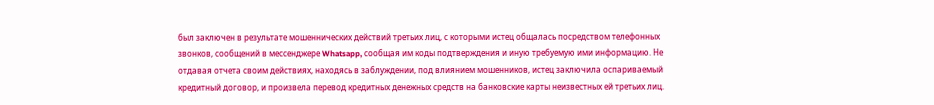был заключен в результате мошеннических действий третьих лиц, с которыми истец общалась посредством телефонных звонков, сообщений в мессенджере Whatsapp, сообщая им коды подтверждения и иную требуемую ими информацию. Не отдавая отчета своим действиях, находясь в заблуждении, под влиянием мошенников, истец заключила оспариваемый кредитный договор, и произвела перевод кредитных денежных средств на банковские карты неизвестных ей третьих лиц.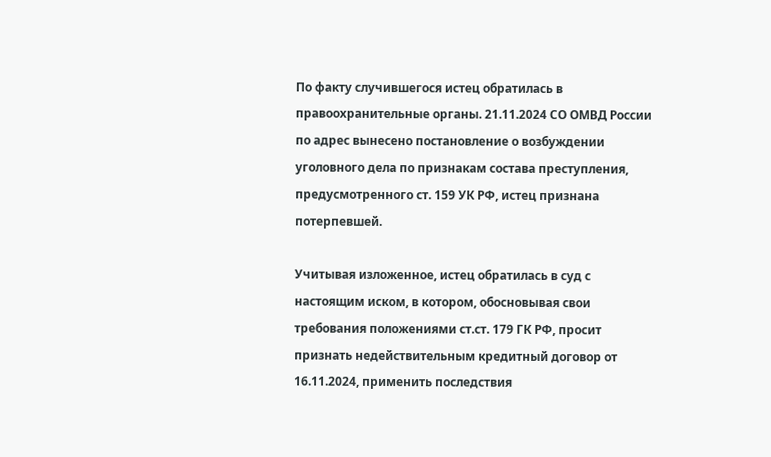По факту случившегося истец обратилась в правоохранительные органы. 21.11.2024 СО ОМВД России по адрес вынесено постановление о возбуждении уголовного дела по признакам состава преступления, предусмотренного ст. 159 УК РФ, истец признана потерпевшей.

Учитывая изложенное, истец обратилась в суд с настоящим иском, в котором, обосновывая свои требования положениями ст.ст. 179 ГК РФ, просит признать недействительным кредитный договор от 16.11.2024, применить последствия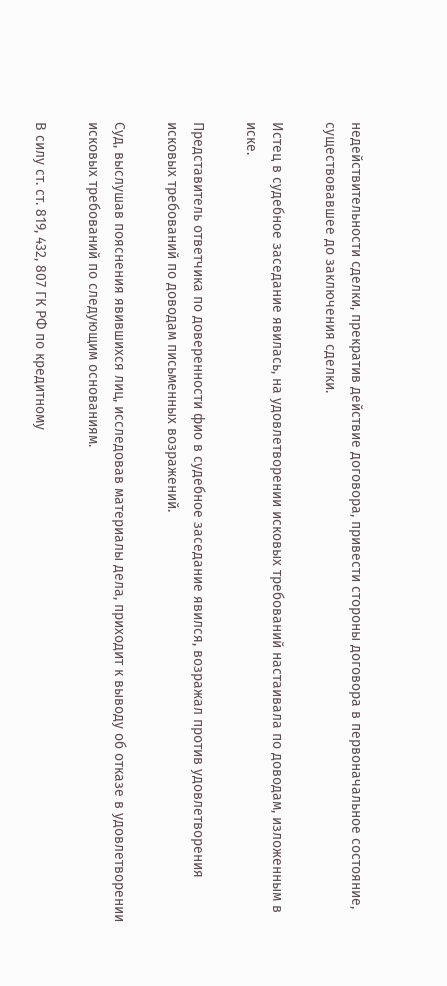недействительности сделки, прекратив действие договора, привести стороны договора в первоначальное состояние, существовавшее до заключения сделки.

Истец в судебное заседание явилась, на удовлетворении исковых требований настаивала по доводам, изложенным в иске.

Представитель ответчика по доверенности фио в судебное заседание явился, возражал против удовлетворения исковых требований по доводам письменных возражений.

Суд, выслушав пояснения явившихся лиц, исследовав материалы дела, приходит к выводу об отказе в удовлетворении исковых требований по следующим основаниям.

В силу ст. ст. 819, 432, 807 ГК РФ по кредитному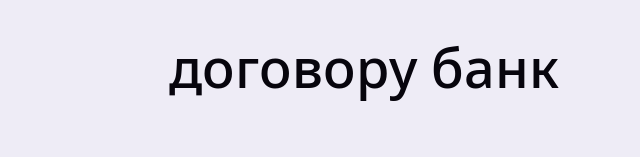договору банк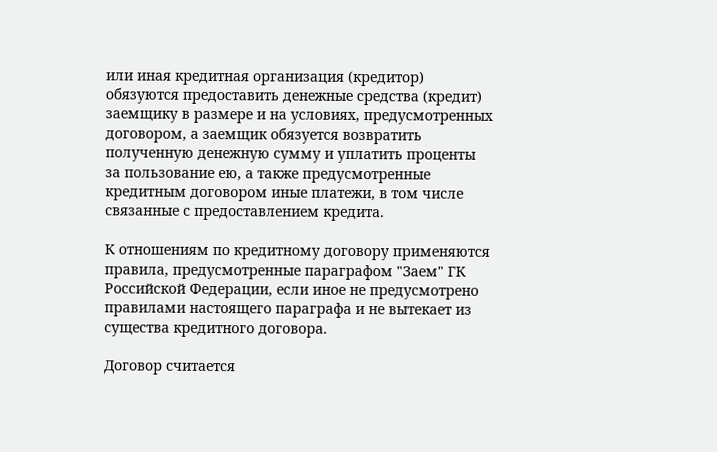или иная кредитная организация (кредитор) обязуются предоставить денежные средства (кредит) заемщику в размере и на условиях, предусмотренных договором, а заемщик обязуется возвратить полученную денежную сумму и уплатить проценты за пользование ею, а также предусмотренные кредитным договором иные платежи, в том числе связанные с предоставлением кредита.

К отношениям по кредитному договору применяются правила, предусмотренные параграфом "Заем" ГК Российской Федерации, если иное не предусмотрено правилами настоящего параграфа и не вытекает из существа кредитного договора.

Договор считается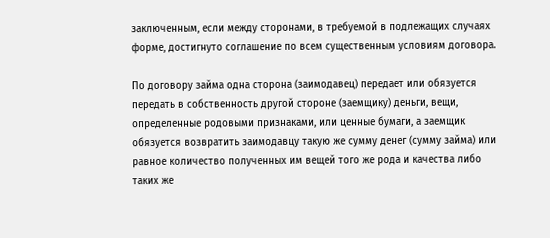заключенным, если между сторонами, в требуемой в подлежащих случаях форме, достигнуто соглашение по всем существенным условиям договора.

По договору займа одна сторона (заимодавец) передает или обязуется передать в собственность другой стороне (заемщику) деньги, вещи, определенные родовыми признаками, или ценные бумаги, а заемщик обязуется возвратить заимодавцу такую же сумму денег (сумму займа) или равное количество полученных им вещей того же рода и качества либо таких же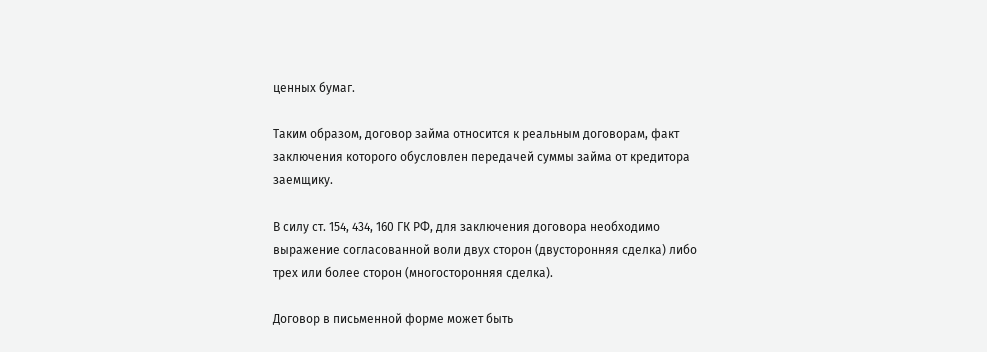ценных бумаг.

Таким образом, договор займа относится к реальным договорам, факт заключения которого обусловлен передачей суммы займа от кредитора заемщику.

В силу ст. 154, 434, 160 ГК РФ, для заключения договора необходимо выражение согласованной воли двух сторон (двусторонняя сделка) либо трех или более сторон (многосторонняя сделка).

Договор в письменной форме может быть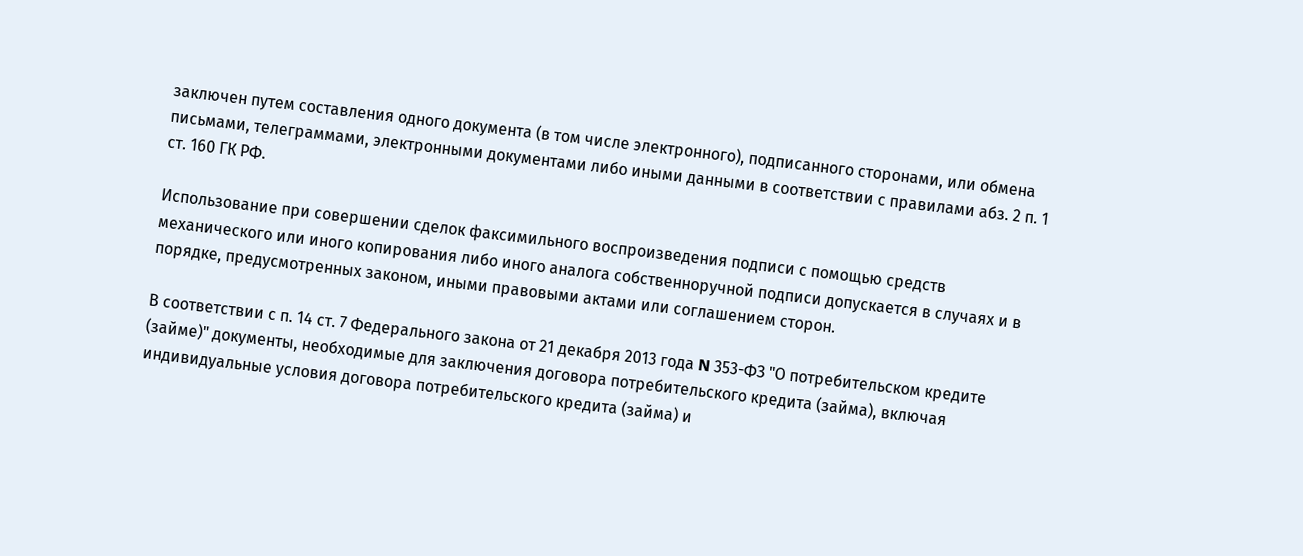заключен путем составления одного документа (в том числе электронного), подписанного сторонами, или обмена письмами, телеграммами, электронными документами либо иными данными в соответствии с правилами абз. 2 п. 1 ст. 160 ГК РФ.

Использование при совершении сделок факсимильного воспроизведения подписи с помощью средств механического или иного копирования либо иного аналога собственноручной подписи допускается в случаях и в порядке, предусмотренных законом, иными правовыми актами или соглашением сторон.

В соответствии с п. 14 ст. 7 Федерального закона от 21 декабря 2013 года N 353-ФЗ "О потребительском кредите (займе)" документы, необходимые для заключения договора потребительского кредита (займа), включая индивидуальные условия договора потребительского кредита (займа) и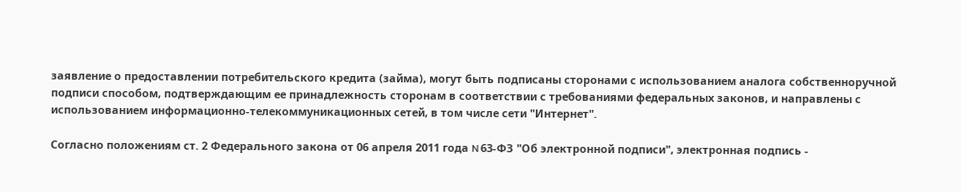заявление о предоставлении потребительского кредита (займа), могут быть подписаны сторонами с использованием аналога собственноручной подписи способом, подтверждающим ее принадлежность сторонам в соответствии с требованиями федеральных законов, и направлены с использованием информационно-телекоммуникационных сетей, в том числе сети "Интернет".

Согласно положениям ст. 2 Федерального закона от 06 апреля 2011 года N 63-ФЗ "Об электронной подписи", электронная подпись -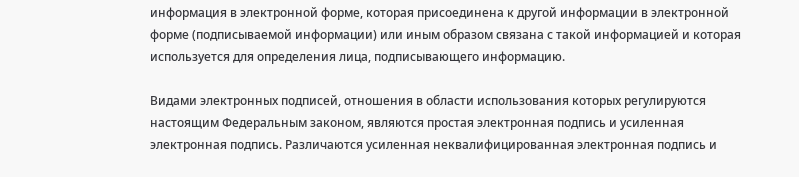информация в электронной форме, которая присоединена к другой информации в электронной форме (подписываемой информации) или иным образом связана с такой информацией и которая используется для определения лица, подписывающего информацию.

Видами электронных подписей, отношения в области использования которых регулируются настоящим Федеральным законом, являются простая электронная подпись и усиленная электронная подпись. Различаются усиленная неквалифицированная электронная подпись и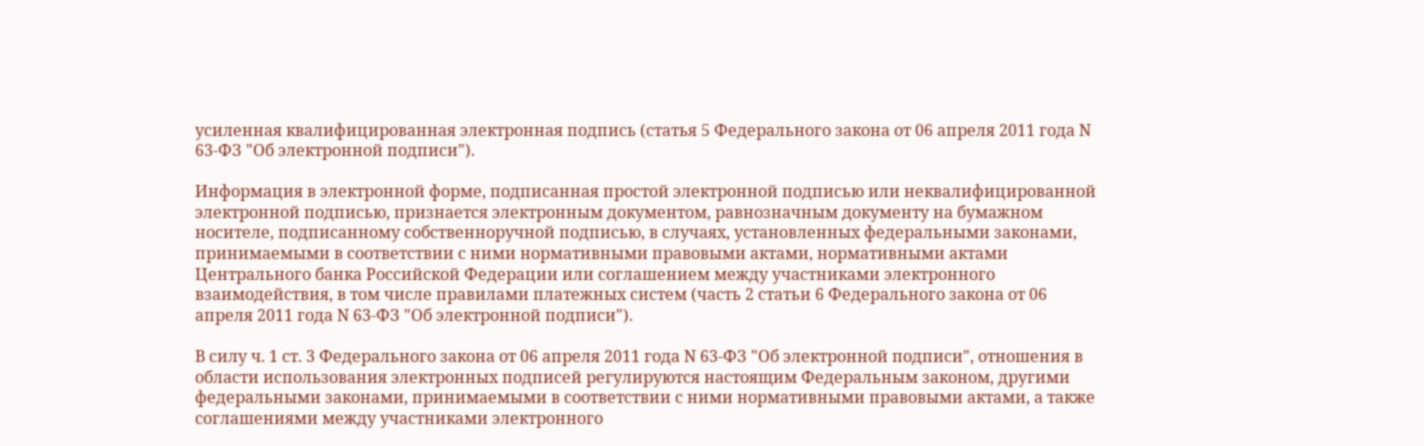усиленная квалифицированная электронная подпись (статья 5 Федерального закона от 06 апреля 2011 года N 63-ФЗ "Об электронной подписи").

Информация в электронной форме, подписанная простой электронной подписью или неквалифицированной электронной подписью, признается электронным документом, равнозначным документу на бумажном носителе, подписанному собственноручной подписью, в случаях, установленных федеральными законами, принимаемыми в соответствии с ними нормативными правовыми актами, нормативными актами Центрального банка Российской Федерации или соглашением между участниками электронного взаимодействия, в том числе правилами платежных систем (часть 2 статьи 6 Федерального закона от 06 апреля 2011 года N 63-ФЗ "Об электронной подписи").

В силу ч. 1 ст. 3 Федерального закона от 06 апреля 2011 года N 63-ФЗ "Об электронной подписи", отношения в области использования электронных подписей регулируются настоящим Федеральным законом, другими федеральными законами, принимаемыми в соответствии с ними нормативными правовыми актами, а также соглашениями между участниками электронного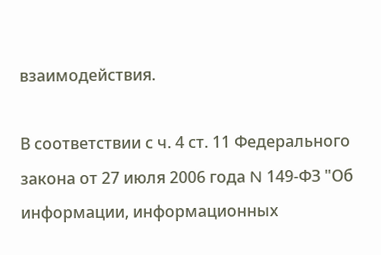взаимодействия.

В соответствии с ч. 4 ст. 11 Федерального закона от 27 июля 2006 года N 149-ФЗ "Об информации, информационных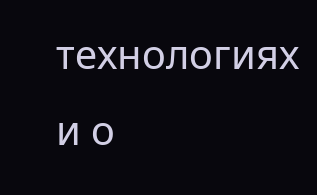технологиях и о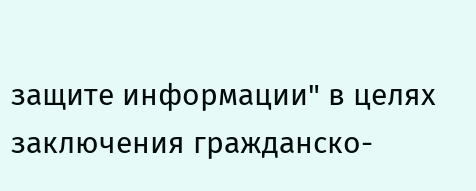защите информации" в целях заключения гражданско-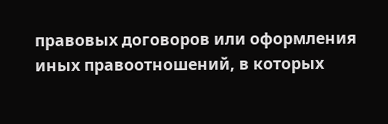правовых договоров или оформления иных правоотношений, в которых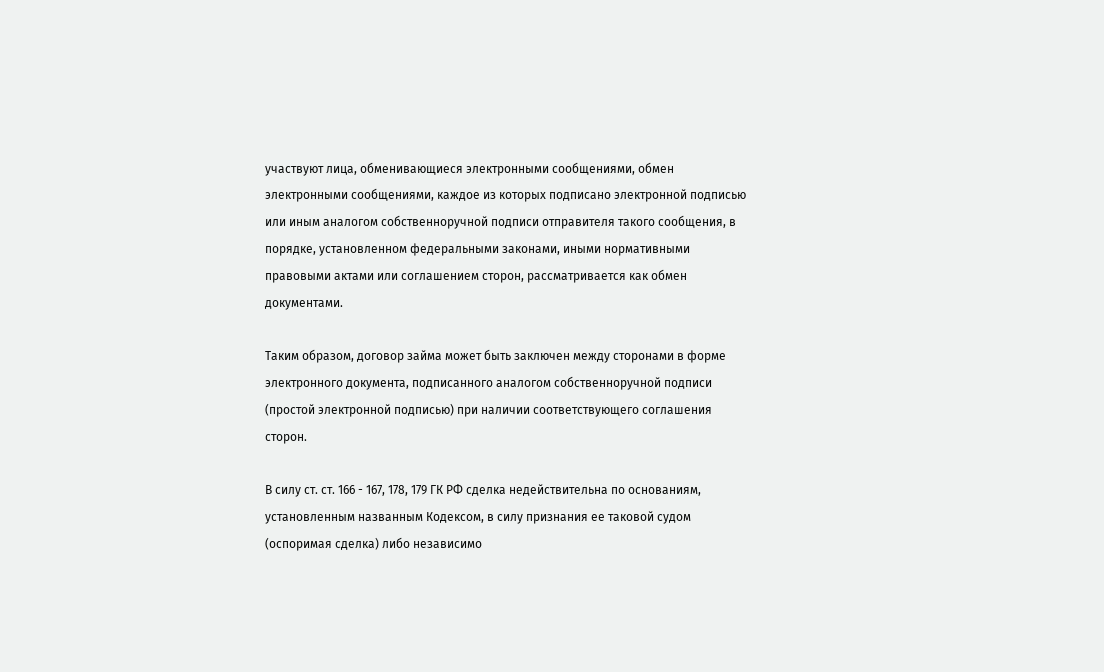участвуют лица, обменивающиеся электронными сообщениями, обмен электронными сообщениями, каждое из которых подписано электронной подписью или иным аналогом собственноручной подписи отправителя такого сообщения, в порядке, установленном федеральными законами, иными нормативными правовыми актами или соглашением сторон, рассматривается как обмен документами.

Таким образом, договор займа может быть заключен между сторонами в форме электронного документа, подписанного аналогом собственноручной подписи (простой электронной подписью) при наличии соответствующего соглашения сторон.

В силу ст. ст. 166 - 167, 178, 179 ГК РФ сделка недействительна по основаниям, установленным названным Кодексом, в силу признания ее таковой судом (оспоримая сделка) либо независимо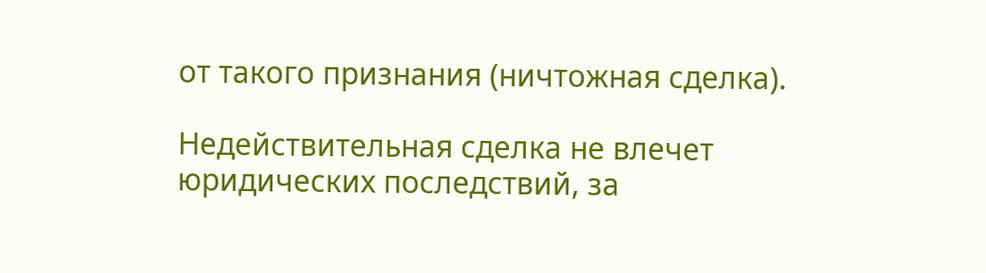от такого признания (ничтожная сделка).

Недействительная сделка не влечет юридических последствий, за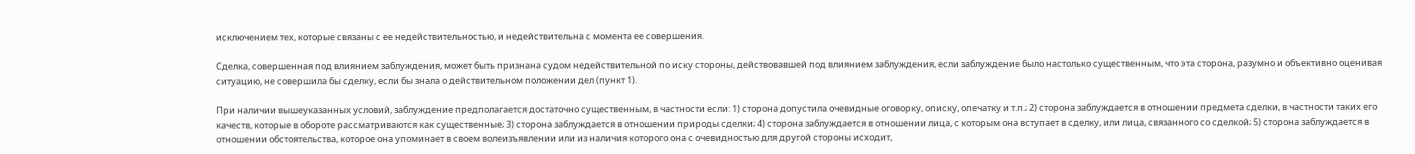исключением тех, которые связаны с ее недействительностью, и недействительна с момента ее совершения.

Сделка, совершенная под влиянием заблуждения, может быть признана судом недействительной по иску стороны, действовавшей под влиянием заблуждения, если заблуждение было настолько существенным, что эта сторона, разумно и объективно оценивая ситуацию, не совершила бы сделку, если бы знала о действительном положении дел (пункт 1).

При наличии вышеуказанных условий, заблуждение предполагается достаточно существенным, в частности если: 1) сторона допустила очевидные оговорку, описку, опечатку и т.п.; 2) сторона заблуждается в отношении предмета сделки, в частности таких его качеств, которые в обороте рассматриваются как существенные; 3) сторона заблуждается в отношении природы сделки; 4) сторона заблуждается в отношении лица, с которым она вступает в сделку, или лица, связанного со сделкой; 5) сторона заблуждается в отношении обстоятельства, которое она упоминает в своем волеизъявлении или из наличия которого она с очевидностью для другой стороны исходит,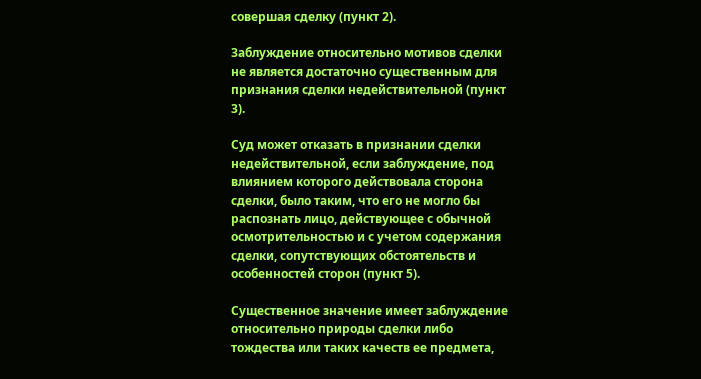совершая сделку (пункт 2).

Заблуждение относительно мотивов сделки не является достаточно существенным для признания сделки недействительной (пункт 3).

Суд может отказать в признании сделки недействительной, если заблуждение, под влиянием которого действовала сторона сделки, было таким, что его не могло бы распознать лицо, действующее с обычной осмотрительностью и с учетом содержания сделки, сопутствующих обстоятельств и особенностей сторон (пункт 5).

Существенное значение имеет заблуждение относительно природы сделки либо тождества или таких качеств ее предмета,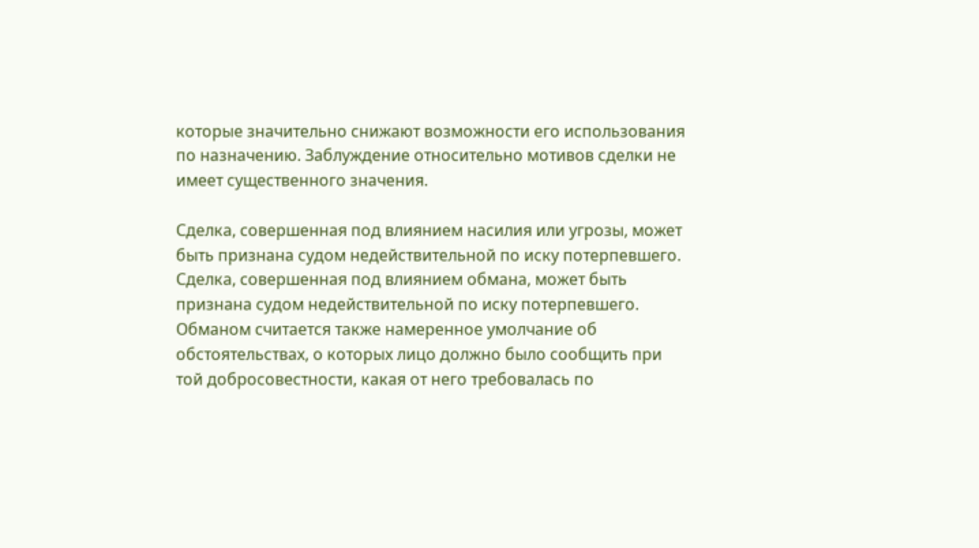которые значительно снижают возможности его использования по назначению. Заблуждение относительно мотивов сделки не имеет существенного значения.

Сделка, совершенная под влиянием насилия или угрозы, может быть признана судом недействительной по иску потерпевшего. Сделка, совершенная под влиянием обмана, может быть признана судом недействительной по иску потерпевшего. Обманом считается также намеренное умолчание об обстоятельствах, о которых лицо должно было сообщить при той добросовестности, какая от него требовалась по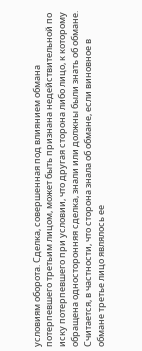условиям оборота. Сделка, совершенная под влиянием обмана потерпевшего третьим лицом, может быть признана недействительной по иску потерпевшего при условии, что другая сторона либо лицо, к которому обращена односторонняя сделка, знали или должны были знать об обмане. Считается, в частности, что сторона знала об обмане, если виновное в обмане третье лицо являлось ее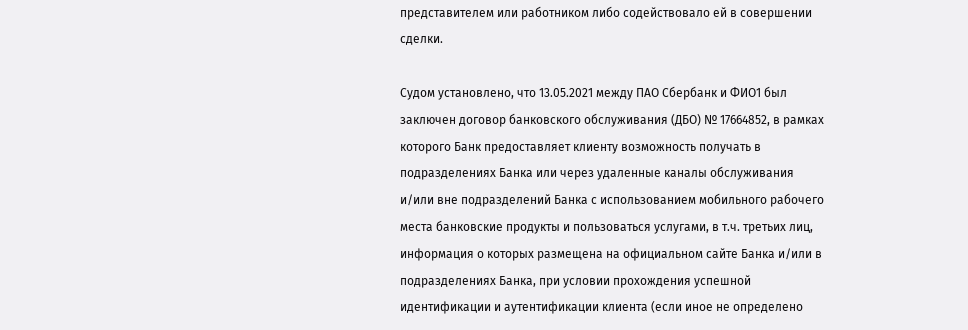представителем или работником либо содействовало ей в совершении сделки.

Судом установлено, что 13.05.2021 между ПАО Сбербанк и ФИО1 был заключен договор банковского обслуживания (ДБО) № 17664852, в рамках которого Банк предоставляет клиенту возможность получать в подразделениях Банка или через удаленные каналы обслуживания и/или вне подразделений Банка с использованием мобильного рабочего места банковские продукты и пользоваться услугами, в т.ч. третьих лиц, информация о которых размещена на официальном сайте Банка и/или в подразделениях Банка, при условии прохождения успешной идентификации и аутентификации клиента (если иное не определено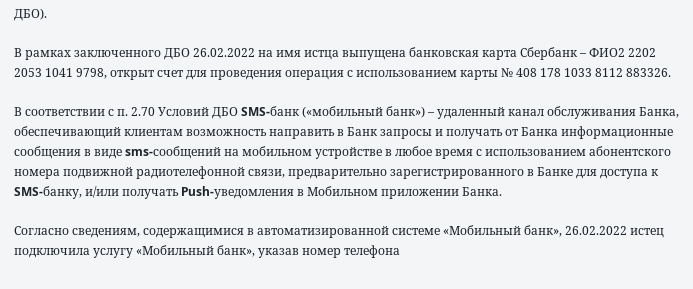ДБО).

В рамках заключенного ДБО 26.02.2022 на имя истца выпущена банковская карта Сбербанк – ФИО2 2202 2053 1041 9798, открыт счет для проведения операция с использованием карты № 408 178 1033 8112 883326.

В соответствии с п. 2.70 Условий ДБО SMS-банк («мобильный банк») – удаленный канал обслуживания Банка, обеспечивающий клиентам возможность направить в Банк запросы и получать от Банка информационные сообщения в виде sms-сообщений на мобильном устройстве в любое время с использованием абонентского номера подвижной радиотелефонной связи, предварительно зарегистрированного в Банке для доступа к SMS-банку, и/или получать Push-уведомления в Мобильном приложении Банка.

Согласно сведениям, содержащимися в автоматизированной системе «Мобильный банк», 26.02.2022 истец подключила услугу «Мобильный банк», указав номер телефона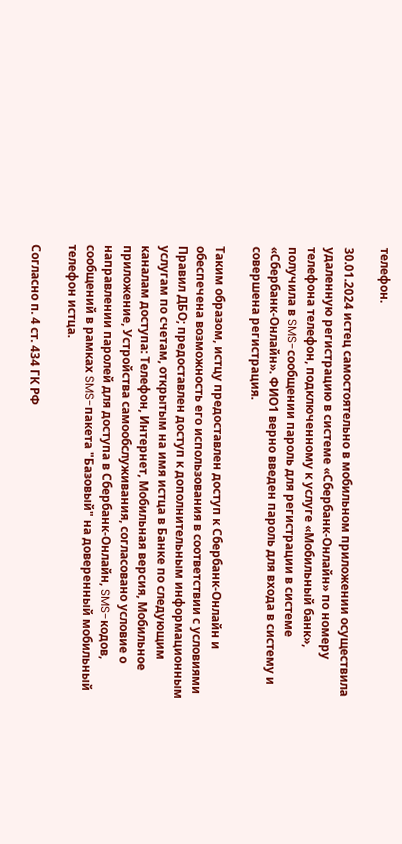телефон.

30.01.2024 истец самостоятельно в мобильном приложении осуществила удаленную регистрацию в системе «Сбербанк-Онлайн» по номеру телефона телефон, подключенному к услуге «Мобильный банк», получила в SMS-сообщении пароль для регистрации в системе «Сбербанк-Онлайн». ФИО1 верно введен пароль для входа в систему и совершена регистрация.

Таким образом, истцу предоставлен доступ к Сбербанк-Онлайн и обеспечена возможность его использования в соответствии с условиями Правил ДБО; предоставлен доступ к дополнительным информационным услугам по счетам, открытым на имя истца в Банке по следующим каналам доступа: Телефон, Интернет, Мобильная версия, Мобильное приложение, Устройства самообслуживания, согласовано условие о направлении паролей для доступа в Сбербанк-Онлайн, SMS-кодов, сообщений в рамках SMS-пакета "Базовый" на доверенный мобильный телефон истца.

Согласно п. 4 ст. 434 ГК РФ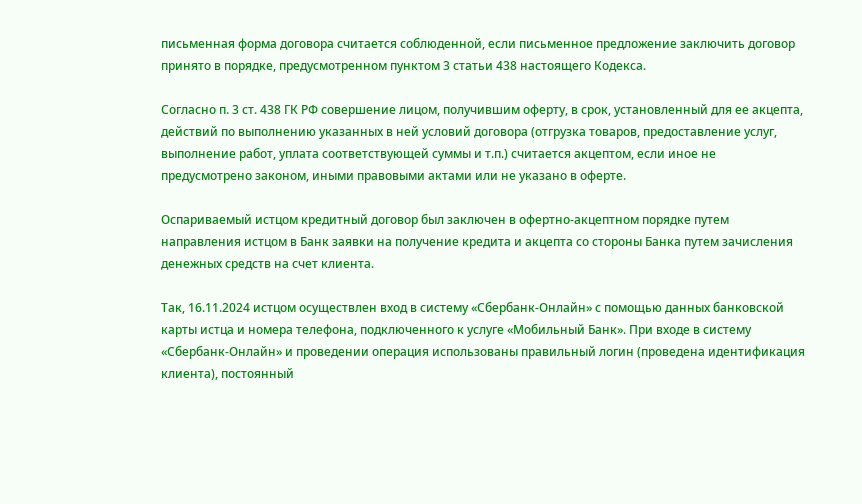письменная форма договора считается соблюденной, если письменное предложение заключить договор принято в порядке, предусмотренном пунктом 3 статьи 438 настоящего Кодекса.

Согласно п. 3 ст. 438 ГК РФ совершение лицом, получившим оферту, в срок, установленный для ее акцепта, действий по выполнению указанных в ней условий договора (отгрузка товаров, предоставление услуг, выполнение работ, уплата соответствующей суммы и т.п.) считается акцептом, если иное не предусмотрено законом, иными правовыми актами или не указано в оферте.

Оспариваемый истцом кредитный договор был заключен в офертно-акцептном порядке путем направления истцом в Банк заявки на получение кредита и акцепта со стороны Банка путем зачисления денежных средств на счет клиента.

Так, 16.11.2024 истцом осуществлен вход в систему «Сбербанк-Онлайн» с помощью данных банковской карты истца и номера телефона, подключенного к услуге «Мобильный Банк». При входе в систему «Сбербанк-Онлайн» и проведении операция использованы правильный логин (проведена идентификация клиента), постоянный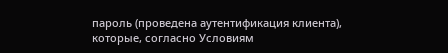пароль (проведена аутентификация клиента), которые, согласно Условиям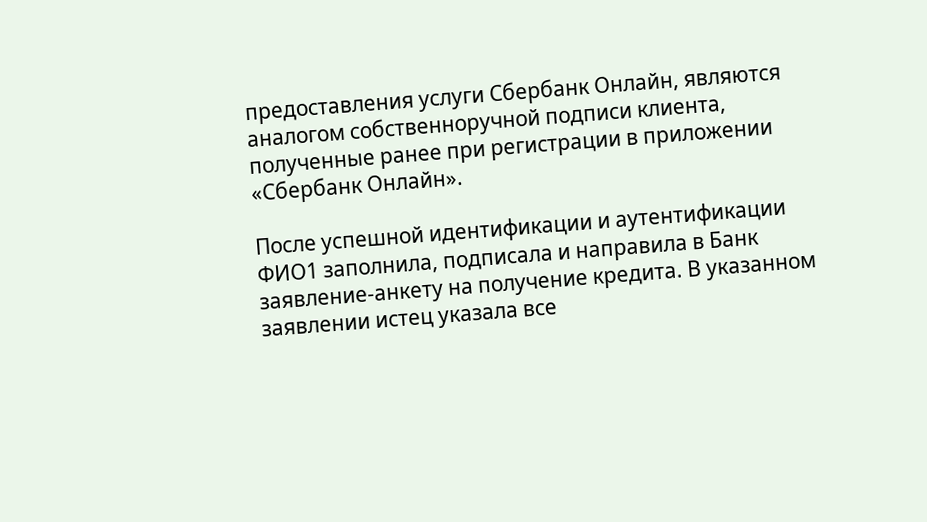предоставления услуги Сбербанк Онлайн, являются аналогом собственноручной подписи клиента, полученные ранее при регистрации в приложении «Сбербанк Онлайн».

После успешной идентификации и аутентификации ФИО1 заполнила, подписала и направила в Банк заявление-анкету на получение кредита. В указанном заявлении истец указала все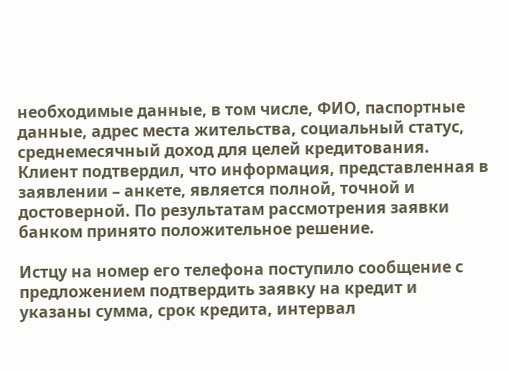необходимые данные, в том числе, ФИО, паспортные данные, адрес места жительства, социальный статус, среднемесячный доход для целей кредитования. Клиент подтвердил, что информация, представленная в заявлении – анкете, является полной, точной и достоверной. По результатам рассмотрения заявки банком принято положительное решение.

Истцу на номер его телефона поступило сообщение с предложением подтвердить заявку на кредит и указаны сумма, срок кредита, интервал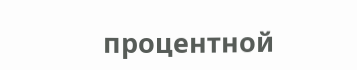процентной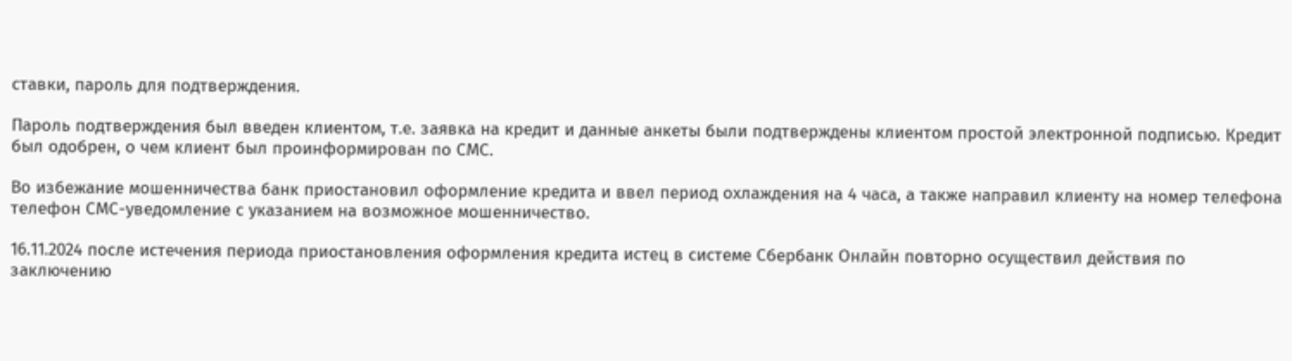ставки, пароль для подтверждения.

Пароль подтверждения был введен клиентом, т.е. заявка на кредит и данные анкеты были подтверждены клиентом простой электронной подписью. Кредит был одобрен, о чем клиент был проинформирован по СМС.

Во избежание мошенничества банк приостановил оформление кредита и ввел период охлаждения на 4 часа, а также направил клиенту на номер телефона телефон СМС-уведомление с указанием на возможное мошенничество.

16.11.2024 после истечения периода приостановления оформления кредита истец в системе Сбербанк Онлайн повторно осуществил действия по заключению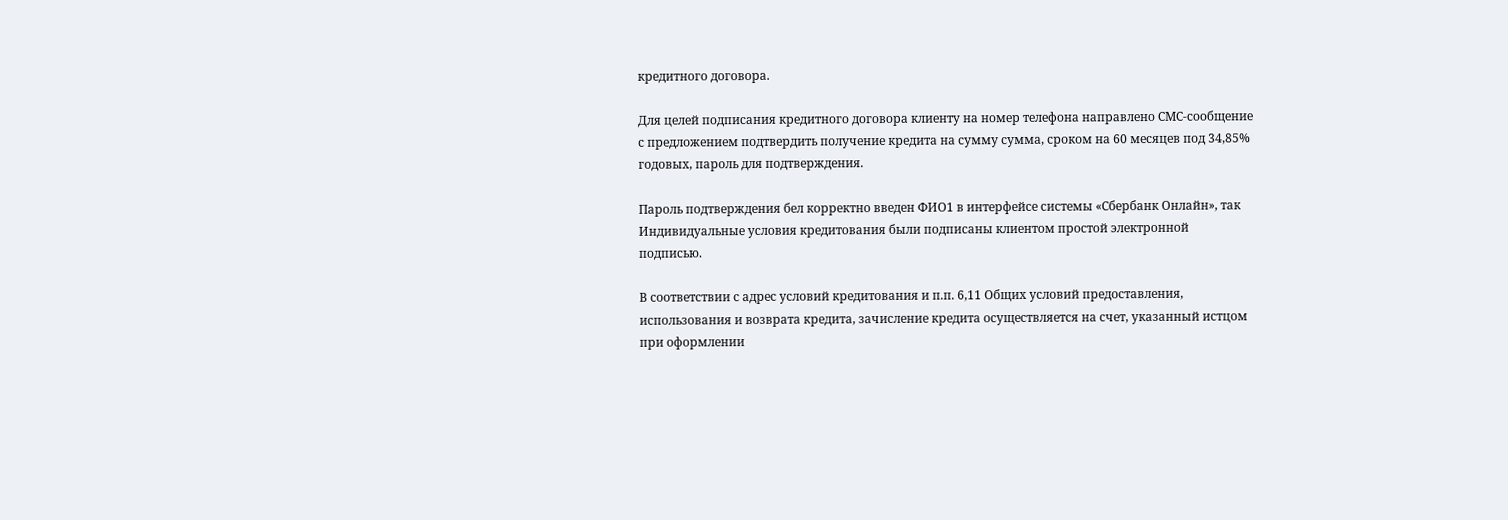кредитного договора.

Для целей подписания кредитного договора клиенту на номер телефона направлено СМС-сообщение с предложением подтвердить получение кредита на сумму сумма, сроком на 60 месяцев под 34,85% годовых, пароль для подтверждения.

Пароль подтверждения бел корректно введен ФИО1 в интерфейсе системы «Сбербанк Онлайн», так Индивидуальные условия кредитования были подписаны клиентом простой электронной подписью.

В соответствии с адрес условий кредитования и п.п. 6,11 Общих условий предоставления, использования и возврата кредита, зачисление кредита осуществляется на счет, указанный истцом при оформлении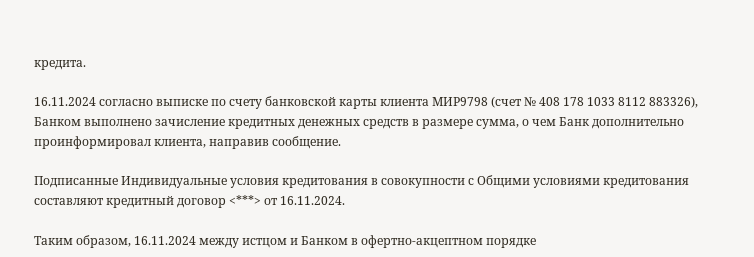кредита.

16.11.2024 согласно выписке по счету банковской карты клиента МИР9798 (счет № 408 178 1033 8112 883326), Банком выполнено зачисление кредитных денежных средств в размере сумма, о чем Банк дополнительно проинформировал клиента, направив сообщение.

Подписанные Индивидуальные условия кредитования в совокупности с Общими условиями кредитования составляют кредитный договор <***> от 16.11.2024.

Таким образом, 16.11.2024 между истцом и Банком в офертно-акцептном порядке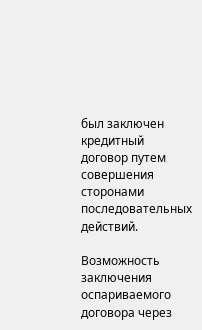был заключен кредитный договор путем совершения сторонами последовательных действий.

Возможность заключения оспариваемого договора через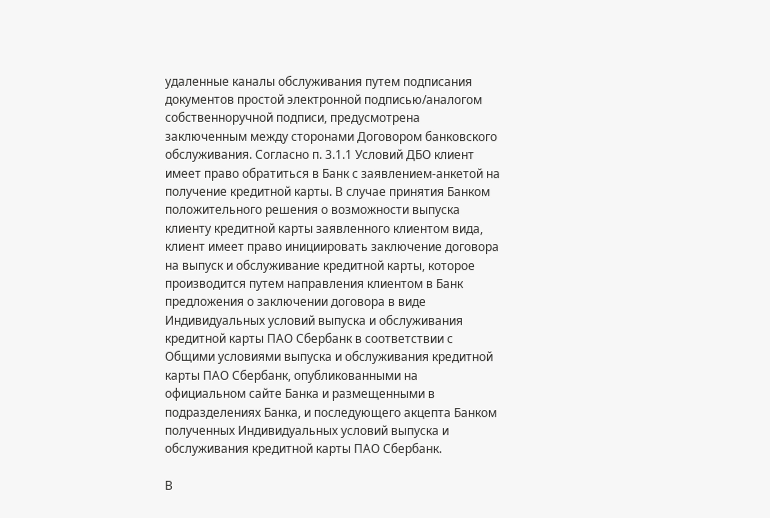удаленные каналы обслуживания путем подписания документов простой электронной подписью/аналогом собственноручной подписи, предусмотрена заключенным между сторонами Договором банковского обслуживания. Согласно п. 3.1.1 Условий ДБО клиент имеет право обратиться в Банк с заявлением-анкетой на получение кредитной карты. В случае принятия Банком положительного решения о возможности выпуска клиенту кредитной карты заявленного клиентом вида, клиент имеет право инициировать заключение договора на выпуск и обслуживание кредитной карты, которое производится путем направления клиентом в Банк предложения о заключении договора в виде Индивидуальных условий выпуска и обслуживания кредитной карты ПАО Сбербанк в соответствии с Общими условиями выпуска и обслуживания кредитной карты ПАО Сбербанк, опубликованными на официальном сайте Банка и размещенными в подразделениях Банка, и последующего акцепта Банком полученных Индивидуальных условий выпуска и обслуживания кредитной карты ПАО Сбербанк.

В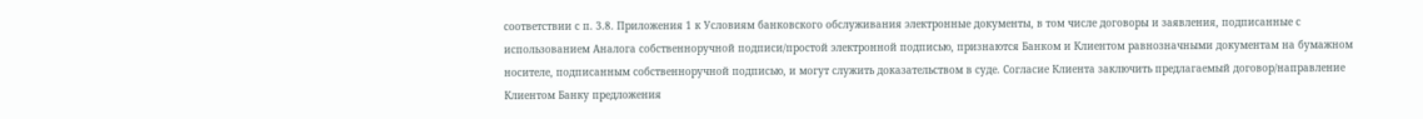соответствии с п. 3.8. Приложения 1 к Условиям банковского обслуживания электронные документы, в том числе договоры и заявления, подписанные с использованием Аналога собственноручной подписи/простой электронной подписью, признаются Банком и Клиентом равнозначными документам на бумажном носителе, подписанным собственноручной подписью, и могут служить доказательством в суде. Согласие Клиента заключить предлагаемый договор/направление Клиентом Банку предложения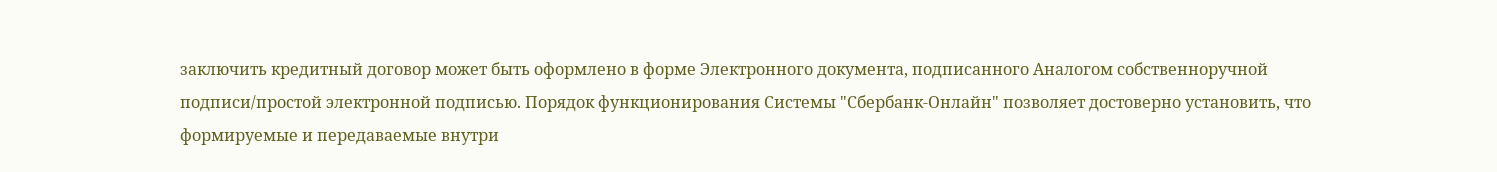заключить кредитный договор может быть оформлено в форме Электронного документа, подписанного Аналогом собственноручной подписи/простой электронной подписью. Порядок функционирования Системы "Сбербанк-Онлайн" позволяет достоверно установить, что формируемые и передаваемые внутри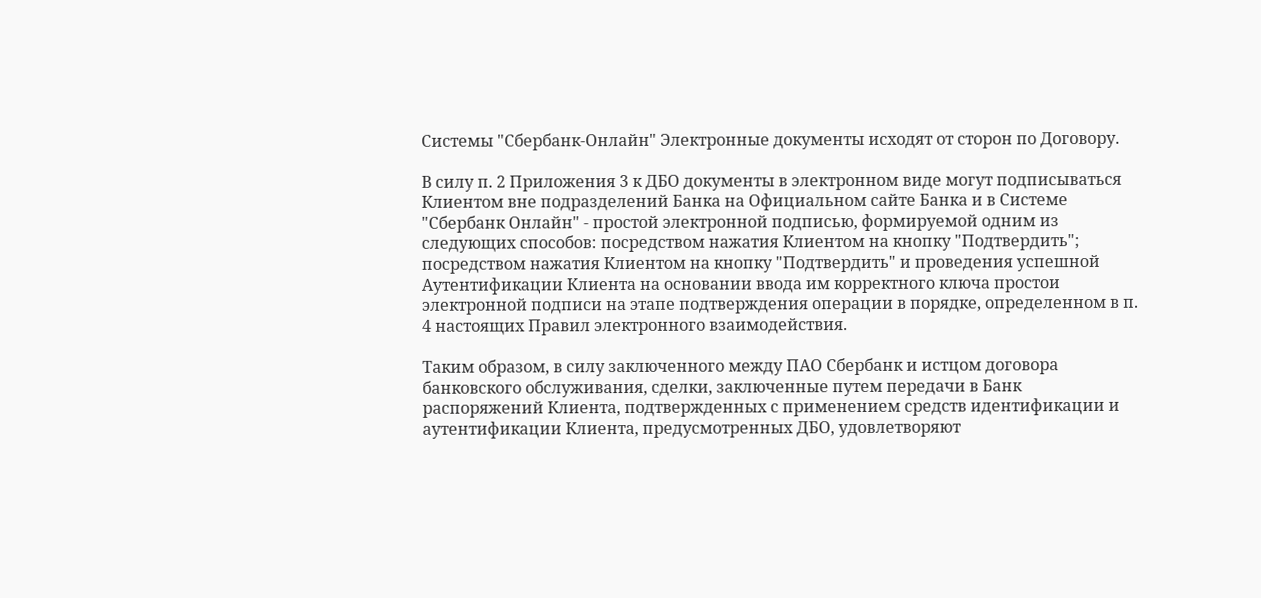Системы "Сбербанк-Онлайн" Электронные документы исходят от сторон по Договору.

В силу п. 2 Приложения 3 к ДБО документы в электронном виде могут подписываться Клиентом вне подразделений Банка на Официальном сайте Банка и в Системе "Сбербанк Онлайн" - простой электронной подписью, формируемой одним из следующих способов: посредством нажатия Клиентом на кнопку "Подтвердить"; посредством нажатия Клиентом на кнопку "Подтвердить" и проведения успешной Аутентификации Клиента на основании ввода им корректного ключа простои электронной подписи на этапе подтверждения операции в порядке, определенном в п. 4 настоящих Правил электронного взаимодействия.

Таким образом, в силу заключенного между ПАО Сбербанк и истцом договора банковского обслуживания, сделки, заключенные путем передачи в Банк распоряжений Клиента, подтвержденных с применением средств идентификации и аутентификации Клиента, предусмотренных ДБО, удовлетворяют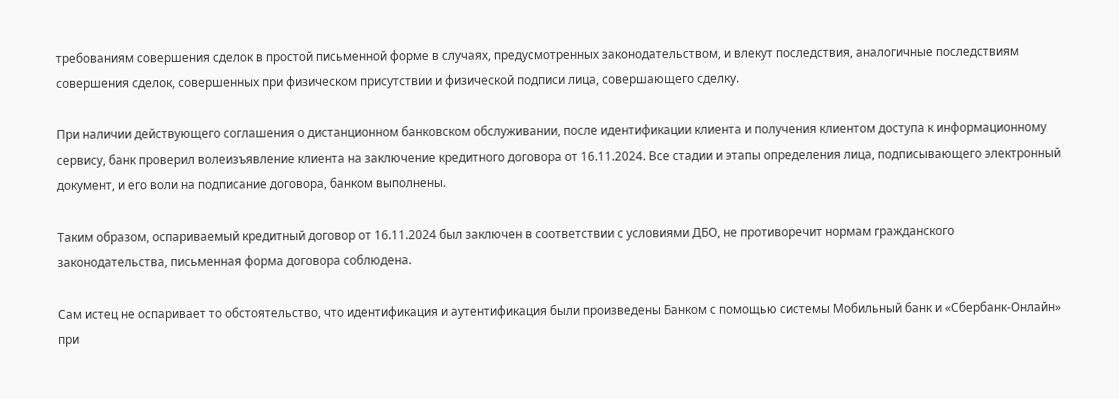требованиям совершения сделок в простой письменной форме в случаях, предусмотренных законодательством, и влекут последствия, аналогичные последствиям совершения сделок, совершенных при физическом присутствии и физической подписи лица, совершающего сделку.

При наличии действующего соглашения о дистанционном банковском обслуживании, после идентификации клиента и получения клиентом доступа к информационному сервису, банк проверил волеизъявление клиента на заключение кредитного договора от 16.11.2024. Все стадии и этапы определения лица, подписывающего электронный документ, и его воли на подписание договора, банком выполнены.

Таким образом, оспариваемый кредитный договор от 16.11.2024 был заключен в соответствии с условиями ДБО, не противоречит нормам гражданского законодательства, письменная форма договора соблюдена.

Сам истец не оспаривает то обстоятельство, что идентификация и аутентификация были произведены Банком с помощью системы Мобильный банк и «Сбербанк-Онлайн» при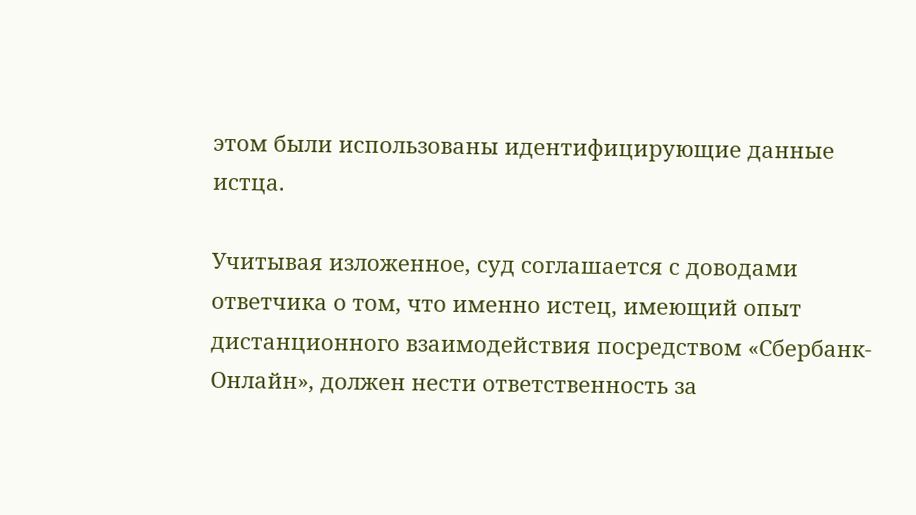этом были использованы идентифицирующие данные истца.

Учитывая изложенное, суд соглашается с доводами ответчика о том, что именно истец, имеющий опыт дистанционного взаимодействия посредством «Сбербанк-Онлайн», должен нести ответственность за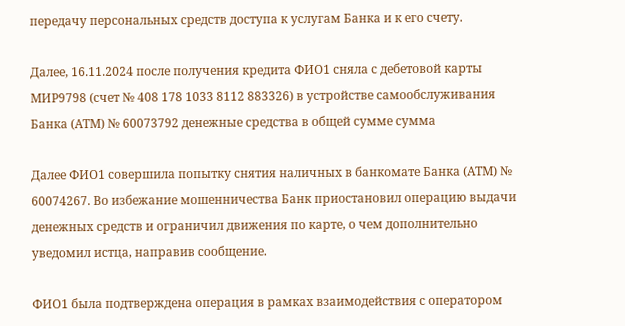передачу персональных средств доступа к услугам Банка и к его счету.

Далее, 16.11.2024 после получения кредита ФИО1 сняла с дебетовой карты МИР9798 (счет № 408 178 1033 8112 883326) в устройстве самообслуживания Банка (АТМ) № 60073792 денежные средства в общей сумме сумма

Далее ФИО1 совершила попытку снятия наличных в банкомате Банка (АТМ) № 60074267. Во избежание мошенничества Банк приостановил операцию выдачи денежных средств и ограничил движения по карте, о чем дополнительно уведомил истца, направив сообщение.

ФИО1 была подтверждена операция в рамках взаимодействия с оператором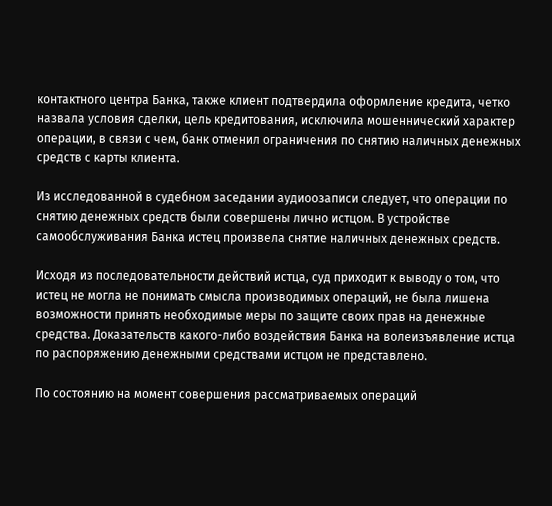контактного центра Банка, также клиент подтвердила оформление кредита, четко назвала условия сделки, цель кредитования, исключила мошеннический характер операции, в связи с чем, банк отменил ограничения по снятию наличных денежных средств с карты клиента.

Из исследованной в судебном заседании аудиоозаписи следует, что операции по снятию денежных средств были совершены лично истцом. В устройстве самообслуживания Банка истец произвела снятие наличных денежных средств.

Исходя из последовательности действий истца, суд приходит к выводу о том, что истец не могла не понимать смысла производимых операций, не была лишена возможности принять необходимые меры по защите своих прав на денежные средства. Доказательств какого-либо воздействия Банка на волеизъявление истца по распоряжению денежными средствами истцом не представлено.

По состоянию на момент совершения рассматриваемых операций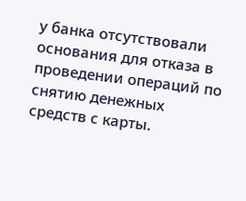у банка отсутствовали основания для отказа в проведении операций по снятию денежных средств с карты.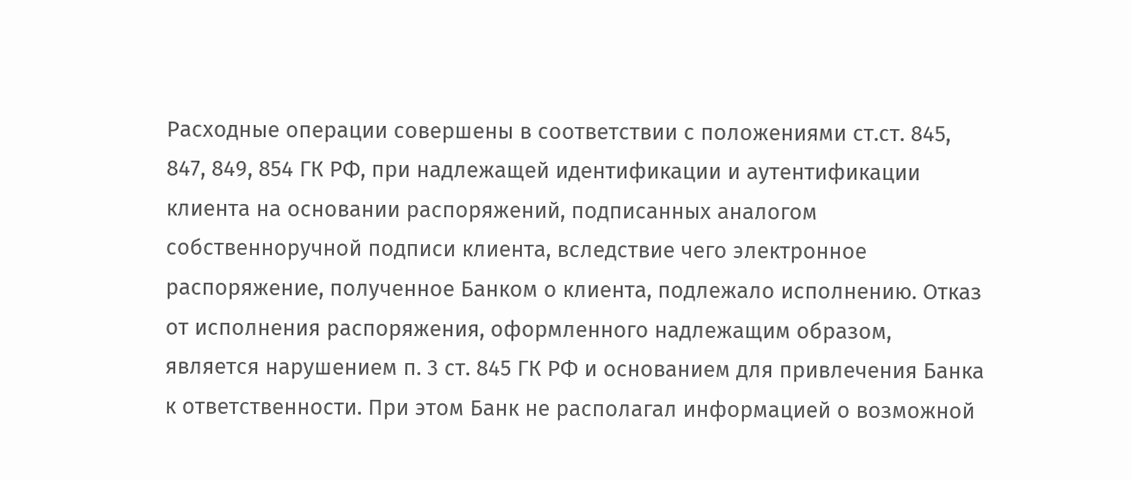Расходные операции совершены в соответствии с положениями ст.ст. 845, 847, 849, 854 ГК РФ, при надлежащей идентификации и аутентификации клиента на основании распоряжений, подписанных аналогом собственноручной подписи клиента, вследствие чего электронное распоряжение, полученное Банком о клиента, подлежало исполнению. Отказ от исполнения распоряжения, оформленного надлежащим образом, является нарушением п. 3 ст. 845 ГК РФ и основанием для привлечения Банка к ответственности. При этом Банк не располагал информацией о возможной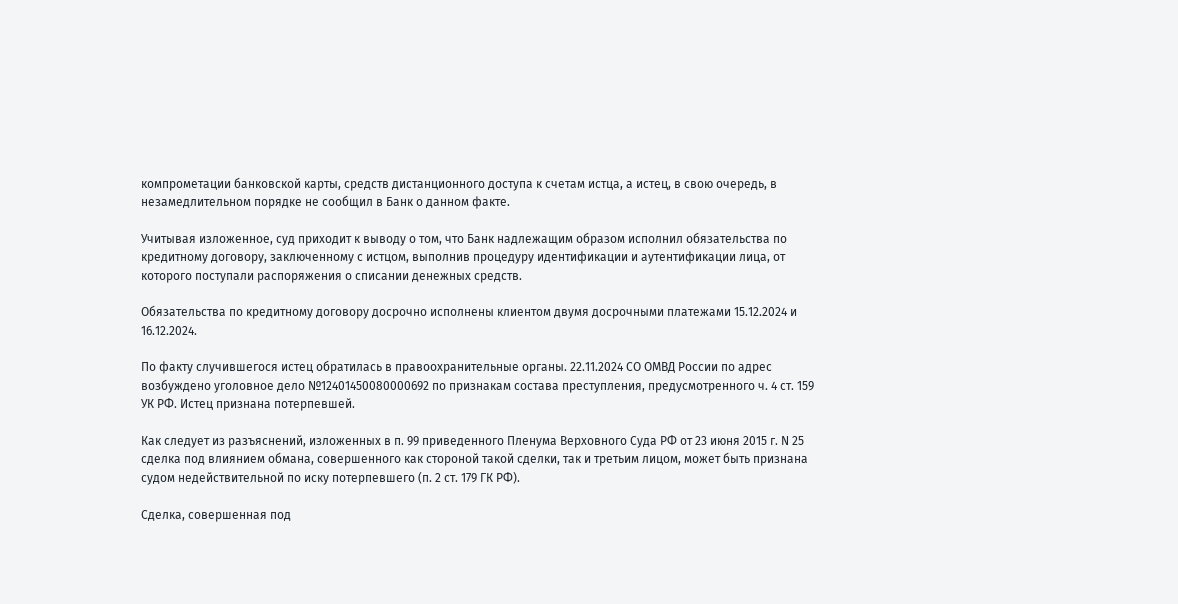компрометации банковской карты, средств дистанционного доступа к счетам истца, а истец, в свою очередь, в незамедлительном порядке не сообщил в Банк о данном факте.

Учитывая изложенное, суд приходит к выводу о том, что Банк надлежащим образом исполнил обязательства по кредитному договору, заключенному с истцом, выполнив процедуру идентификации и аутентификации лица, от которого поступали распоряжения о списании денежных средств.

Обязательства по кредитному договору досрочно исполнены клиентом двумя досрочными платежами 15.12.2024 и 16.12.2024.

По факту случившегося истец обратилась в правоохранительные органы. 22.11.2024 СО ОМВД России по адрес возбуждено уголовное дело №12401450080000692 по признакам состава преступления, предусмотренного ч. 4 ст. 159 УК РФ. Истец признана потерпевшей.

Как следует из разъяснений, изложенных в п. 99 приведенного Пленума Верховного Суда РФ от 23 июня 2015 г. N 25 сделка под влиянием обмана, совершенного как стороной такой сделки, так и третьим лицом, может быть признана судом недействительной по иску потерпевшего (п. 2 ст. 179 ГК РФ).

Сделка, совершенная под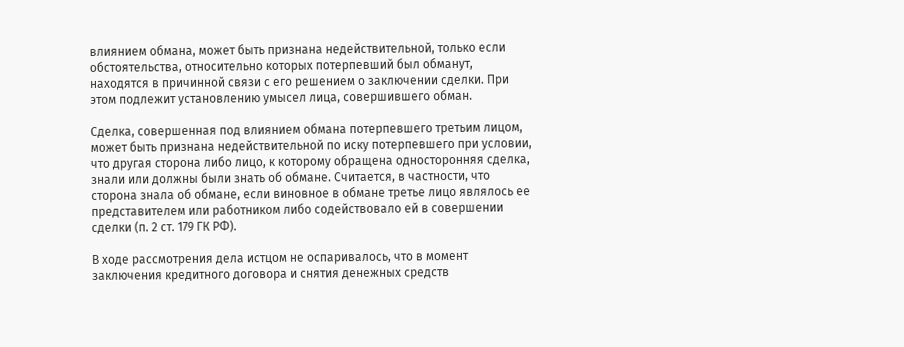влиянием обмана, может быть признана недействительной, только если обстоятельства, относительно которых потерпевший был обманут, находятся в причинной связи с его решением о заключении сделки. При этом подлежит установлению умысел лица, совершившего обман.

Сделка, совершенная под влиянием обмана потерпевшего третьим лицом, может быть признана недействительной по иску потерпевшего при условии, что другая сторона либо лицо, к которому обращена односторонняя сделка, знали или должны были знать об обмане. Считается, в частности, что сторона знала об обмане, если виновное в обмане третье лицо являлось ее представителем или работником либо содействовало ей в совершении сделки (п. 2 ст. 179 ГК РФ).

В ходе рассмотрения дела истцом не оспаривалось, что в момент заключения кредитного договора и снятия денежных средств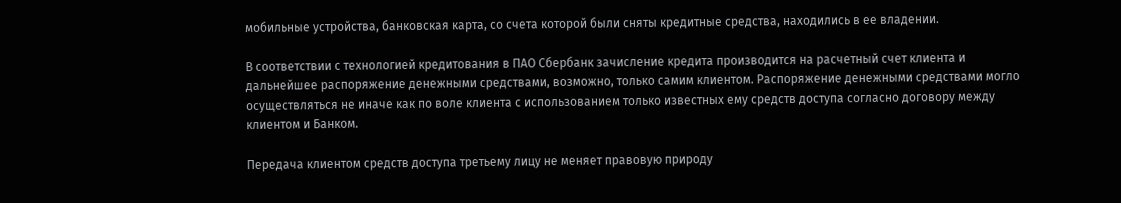мобильные устройства, банковская карта, со счета которой были сняты кредитные средства, находились в ее владении.

В соответствии с технологией кредитования в ПАО Сбербанк зачисление кредита производится на расчетный счет клиента и дальнейшее распоряжение денежными средствами, возможно, только самим клиентом. Распоряжение денежными средствами могло осуществляться не иначе как по воле клиента с использованием только известных ему средств доступа согласно договору между клиентом и Банком.

Передача клиентом средств доступа третьему лицу не меняет правовую природу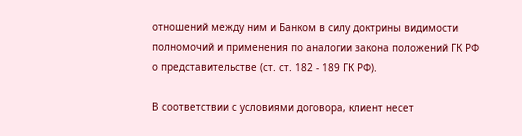отношений между ним и Банком в силу доктрины видимости полномочий и применения по аналогии закона положений ГК РФ о представительстве (ст. ст. 182 - 189 ГК РФ).

В соответствии с условиями договора, клиент несет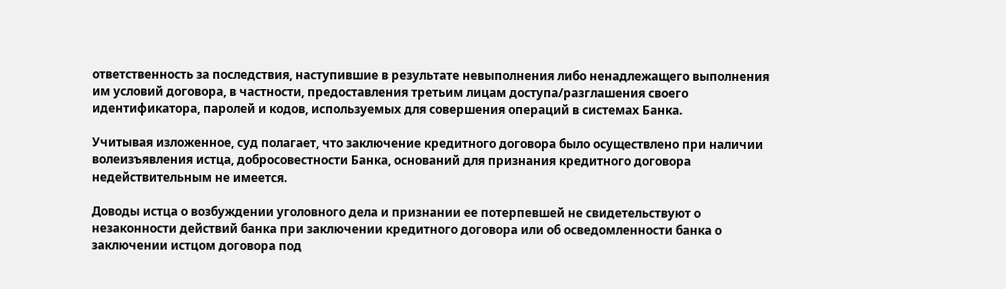ответственность за последствия, наступившие в результате невыполнения либо ненадлежащего выполнения им условий договора, в частности, предоставления третьим лицам доступа/разглашения своего идентификатора, паролей и кодов, используемых для совершения операций в системах Банка.

Учитывая изложенное, суд полагает, что заключение кредитного договора было осуществлено при наличии волеизъявления истца, добросовестности Банка, оснований для признания кредитного договора недействительным не имеется.

Доводы истца о возбуждении уголовного дела и признании ее потерпевшей не свидетельствуют о незаконности действий банка при заключении кредитного договора или об осведомленности банка о заключении истцом договора под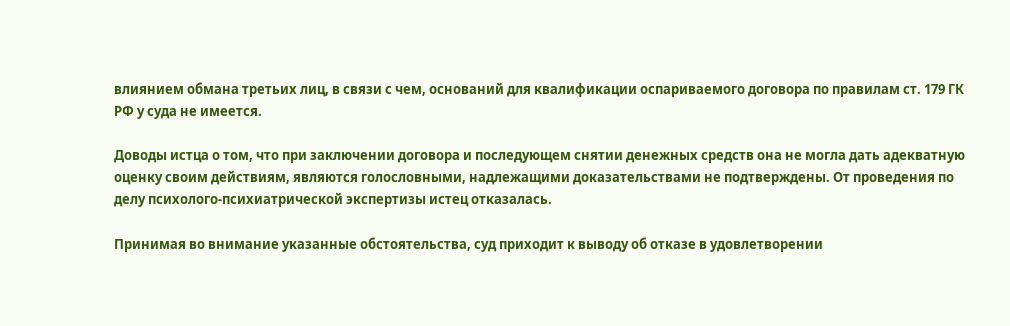влиянием обмана третьих лиц, в связи с чем, оснований для квалификации оспариваемого договора по правилам ст. 179 ГК РФ у суда не имеется.

Доводы истца о том, что при заключении договора и последующем снятии денежных средств она не могла дать адекватную оценку своим действиям, являются голословными, надлежащими доказательствами не подтверждены. От проведения по делу психолого-психиатрической экспертизы истец отказалась.

Принимая во внимание указанные обстоятельства, суд приходит к выводу об отказе в удовлетворении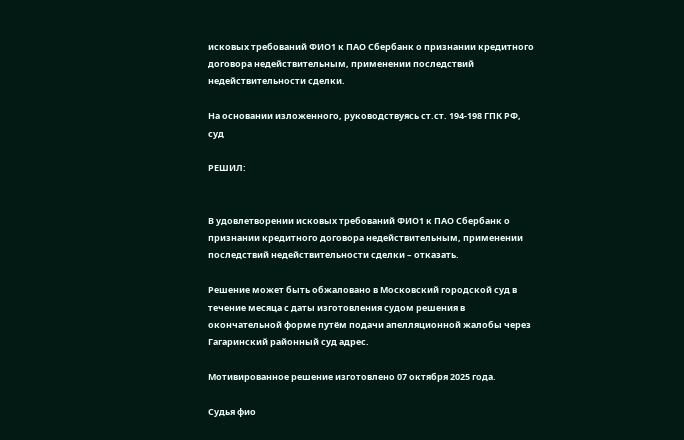исковых требований ФИО1 к ПАО Сбербанк о признании кредитного договора недействительным, применении последствий недействительности сделки.

На основании изложенного, руководствуясь ст.ст. 194-198 ГПК РФ, суд

РЕШИЛ:


В удовлетворении исковых требований ФИО1 к ПАО Сбербанк о признании кредитного договора недействительным, применении последствий недействительности сделки – отказать.

Решение может быть обжаловано в Московский городской суд в течение месяца с даты изготовления судом решения в окончательной форме путём подачи апелляционной жалобы через Гагаринский районный суд адрес.

Мотивированное решение изготовлено 07 октября 2025 года.

Судья фио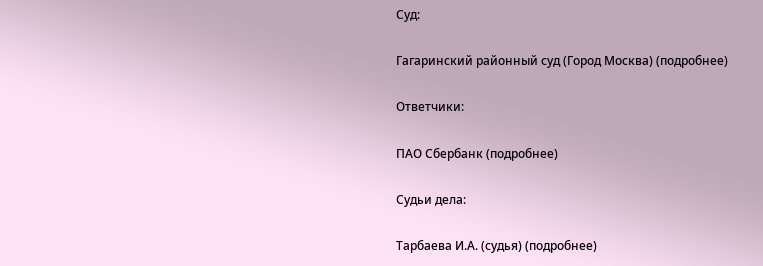Суд:

Гагаринский районный суд (Город Москва) (подробнее)

Ответчики:

ПАО Сбербанк (подробнее)

Судьи дела:

Тарбаева И.А. (судья) (подробнее)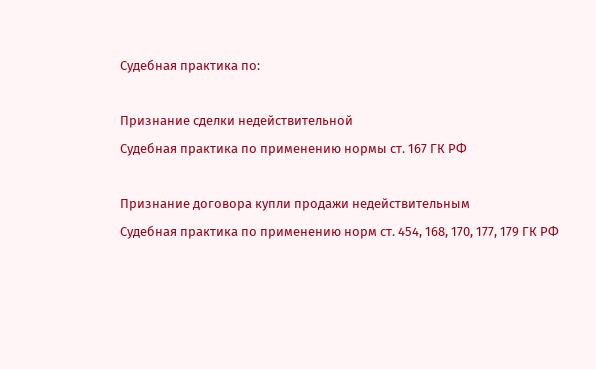Судебная практика по:

Признание сделки недействительной
Судебная практика по применению нормы ст. 167 ГК РФ

Признание договора купли продажи недействительным
Судебная практика по применению норм ст. 454, 168, 170, 177, 179 ГК РФ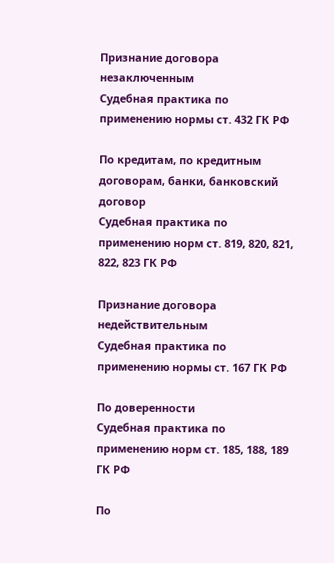Признание договора незаключенным
Судебная практика по применению нормы ст. 432 ГК РФ

По кредитам, по кредитным договорам, банки, банковский договор
Судебная практика по применению норм ст. 819, 820, 821, 822, 823 ГК РФ

Признание договора недействительным
Судебная практика по применению нормы ст. 167 ГК РФ

По доверенности
Судебная практика по применению норм ст. 185, 188, 189 ГК РФ

По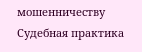мошенничеству
Судебная практика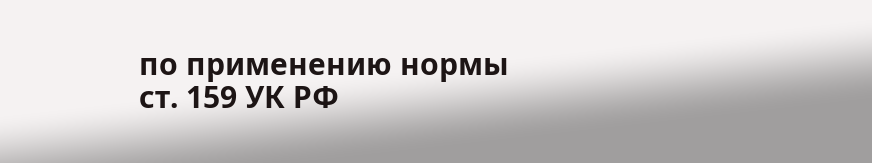по применению нормы ст. 159 УК РФ